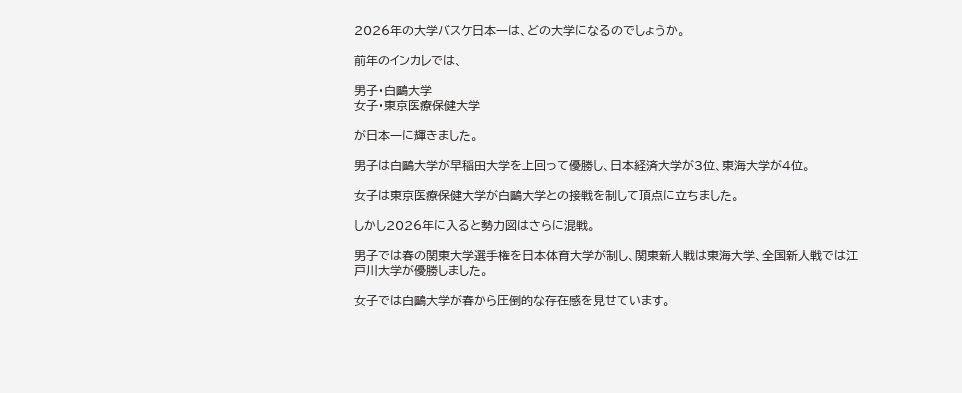2026年の大学バスケ日本一は、どの大学になるのでしょうか。

前年のインカレでは、

男子・白鷗大学
女子・東京医療保健大学

が日本一に輝きました。

男子は白鷗大学が早稲田大学を上回って優勝し、日本経済大学が3位、東海大学が4位。

女子は東京医療保健大学が白鷗大学との接戦を制して頂点に立ちました。

しかし2026年に入ると勢力図はさらに混戦。

男子では春の関東大学選手権を日本体育大学が制し、関東新人戦は東海大学、全国新人戦では江戸川大学が優勝しました。

女子では白鷗大学が春から圧倒的な存在感を見せています。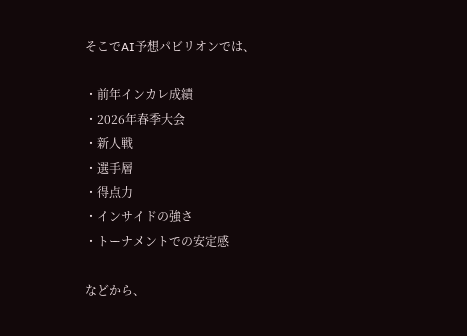そこでAI予想パビリオンでは、

・前年インカレ成績
・2026年春季大会
・新人戦
・選手層
・得点力
・インサイドの強さ
・トーナメントでの安定感

などから、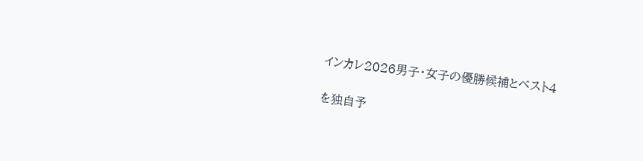インカレ2026男子・女子の優勝候補とベスト4

を独自予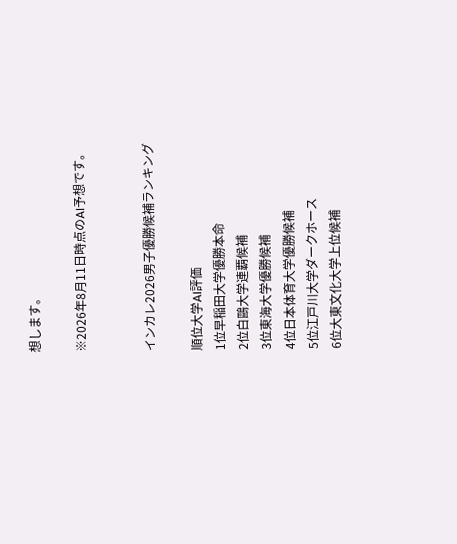想します。

※2026年8月11日時点のAI予想です。


インカレ2026男子優勝候補ランキング

順位大学AI評価
1位早稲田大学優勝本命
2位白鷗大学連覇候補
3位東海大学優勝候補
4位日本体育大学優勝候補
5位江戸川大学ダークホース
6位大東文化大学上位候補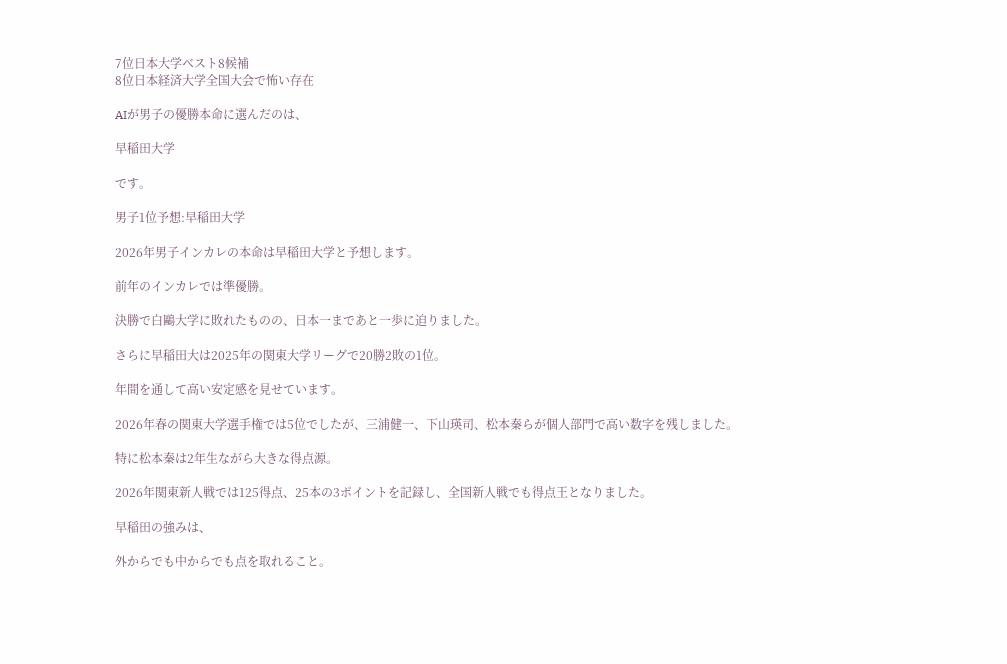7位日本大学ベスト8候補
8位日本経済大学全国大会で怖い存在

AIが男子の優勝本命に選んだのは、

早稲田大学

です。

男子1位予想:早稲田大学

2026年男子インカレの本命は早稲田大学と予想します。

前年のインカレでは準優勝。

決勝で白鷗大学に敗れたものの、日本一まであと一歩に迫りました。

さらに早稲田大は2025年の関東大学リーグで20勝2敗の1位。

年間を通して高い安定感を見せています。

2026年春の関東大学選手権では5位でしたが、三浦健一、下山瑛司、松本秦らが個人部門で高い数字を残しました。

特に松本秦は2年生ながら大きな得点源。

2026年関東新人戦では125得点、25本の3ポイントを記録し、全国新人戦でも得点王となりました。

早稲田の強みは、

外からでも中からでも点を取れること。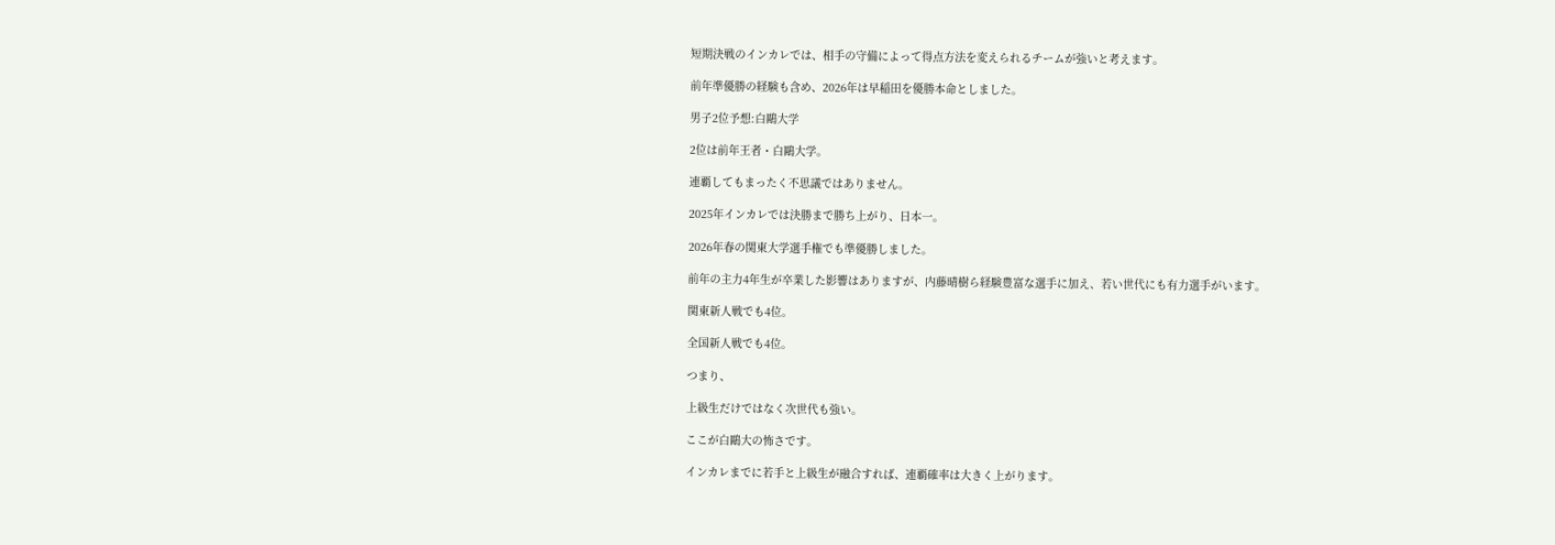短期決戦のインカレでは、相手の守備によって得点方法を変えられるチームが強いと考えます。

前年準優勝の経験も含め、2026年は早稲田を優勝本命としました。

男子2位予想:白鷗大学

2位は前年王者・白鷗大学。

連覇してもまったく不思議ではありません。

2025年インカレでは決勝まで勝ち上がり、日本一。

2026年春の関東大学選手権でも準優勝しました。

前年の主力4年生が卒業した影響はありますが、内藤晴樹ら経験豊富な選手に加え、若い世代にも有力選手がいます。

関東新人戦でも4位。

全国新人戦でも4位。

つまり、

上級生だけではなく次世代も強い。

ここが白鷗大の怖さです。

インカレまでに若手と上級生が融合すれば、連覇確率は大きく上がります。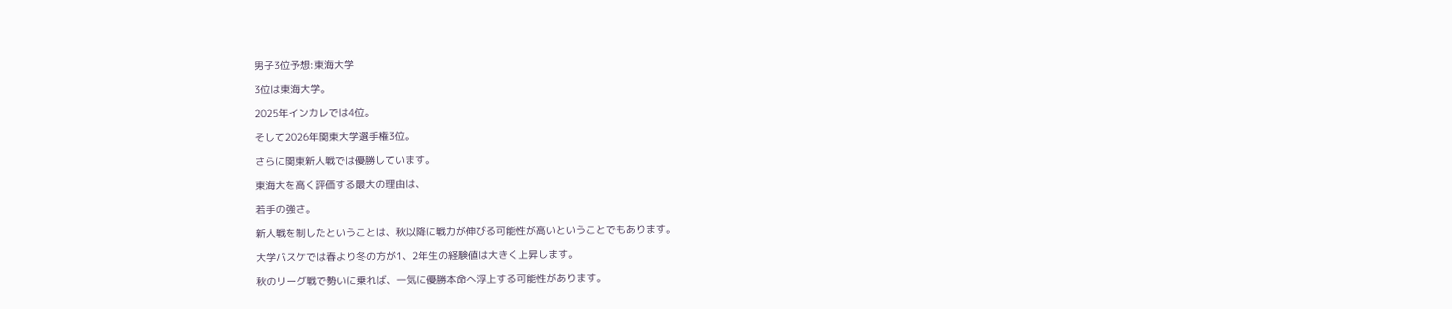男子3位予想:東海大学

3位は東海大学。

2025年インカレでは4位。

そして2026年関東大学選手権3位。

さらに関東新人戦では優勝しています。

東海大を高く評価する最大の理由は、

若手の強さ。

新人戦を制したということは、秋以降に戦力が伸びる可能性が高いということでもあります。

大学バスケでは春より冬の方が1、2年生の経験値は大きく上昇します。

秋のリーグ戦で勢いに乗れば、一気に優勝本命へ浮上する可能性があります。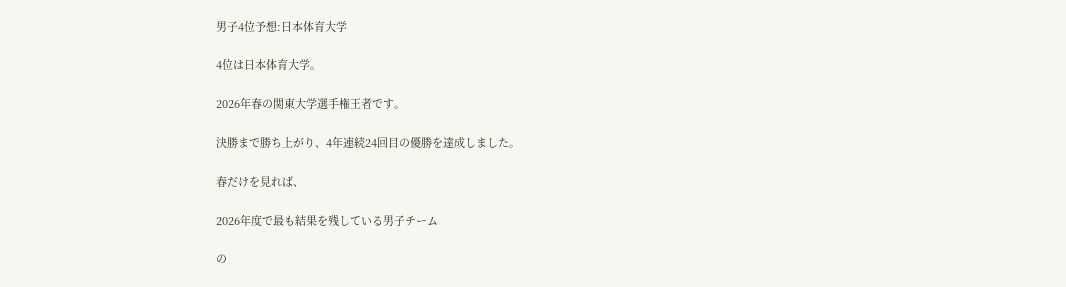男子4位予想:日本体育大学

4位は日本体育大学。

2026年春の関東大学選手権王者です。

決勝まで勝ち上がり、4年連続24回目の優勝を達成しました。

春だけを見れば、

2026年度で最も結果を残している男子チーム

の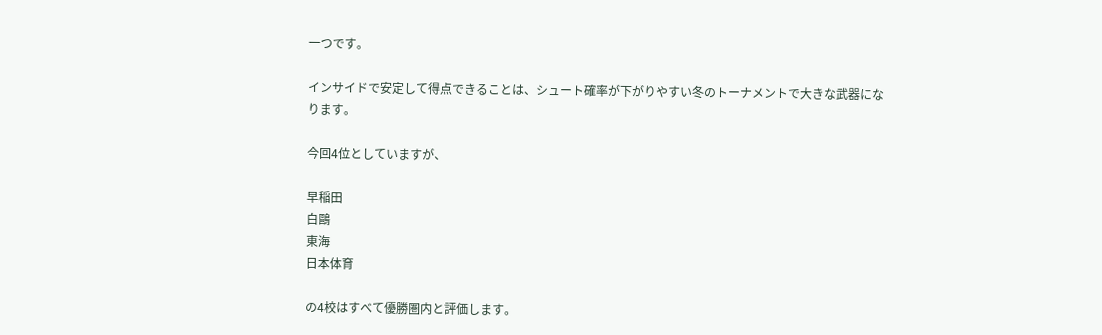一つです。

インサイドで安定して得点できることは、シュート確率が下がりやすい冬のトーナメントで大きな武器になります。

今回4位としていますが、

早稲田
白鷗
東海
日本体育

の4校はすべて優勝圏内と評価します。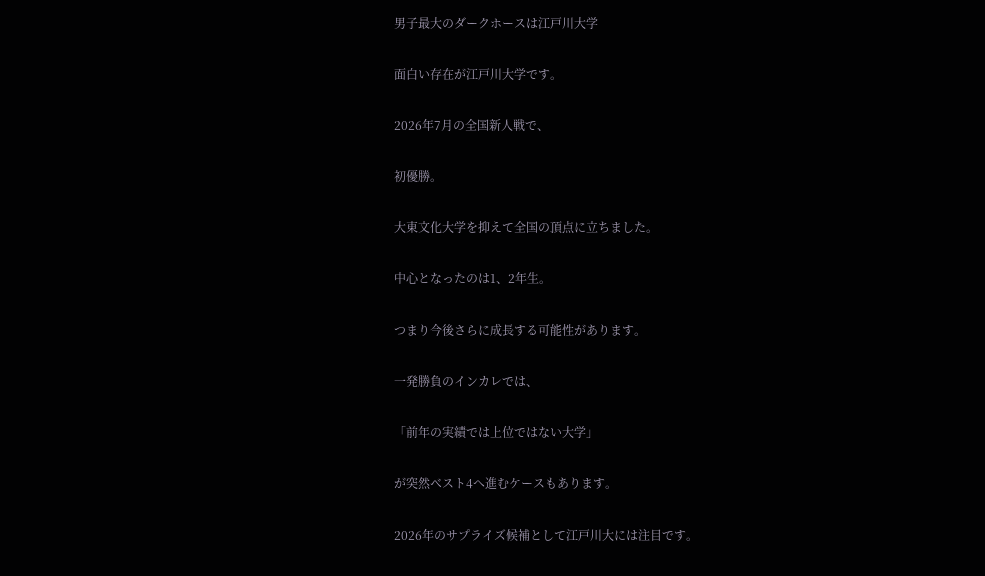男子最大のダークホースは江戸川大学

面白い存在が江戸川大学です。

2026年7月の全国新人戦で、

初優勝。

大東文化大学を抑えて全国の頂点に立ちました。

中心となったのは1、2年生。

つまり今後さらに成長する可能性があります。

一発勝負のインカレでは、

「前年の実績では上位ではない大学」

が突然ベスト4へ進むケースもあります。

2026年のサプライズ候補として江戸川大には注目です。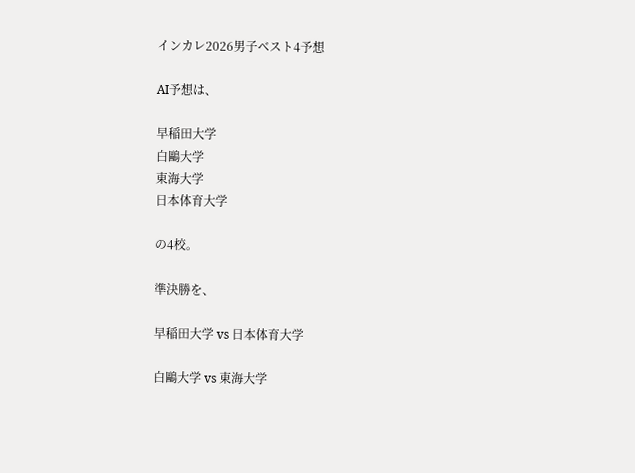インカレ2026男子ベスト4予想

AI予想は、

早稲田大学
白鷗大学
東海大学
日本体育大学

の4校。

準決勝を、

早稲田大学 vs 日本体育大学

白鷗大学 vs 東海大学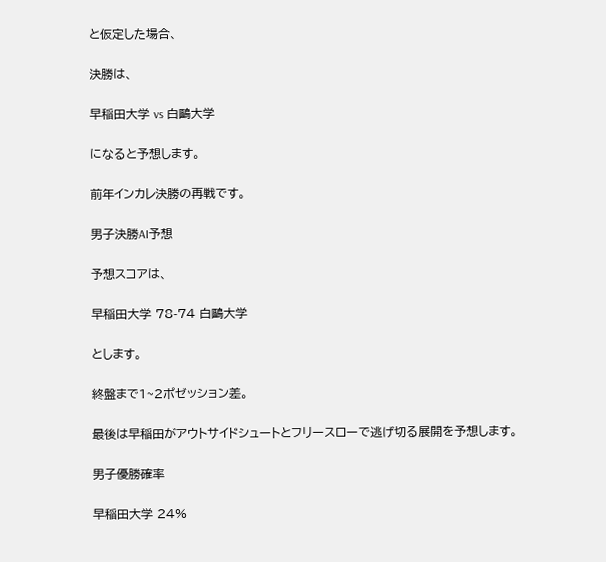と仮定した場合、

決勝は、

早稲田大学 vs 白鷗大学

になると予想します。

前年インカレ決勝の再戦です。

男子決勝AI予想

予想スコアは、

早稲田大学 78-74 白鷗大学

とします。

終盤まで1~2ポゼッション差。

最後は早稲田がアウトサイドシュートとフリースローで逃げ切る展開を予想します。

男子優勝確率

早稲田大学 24%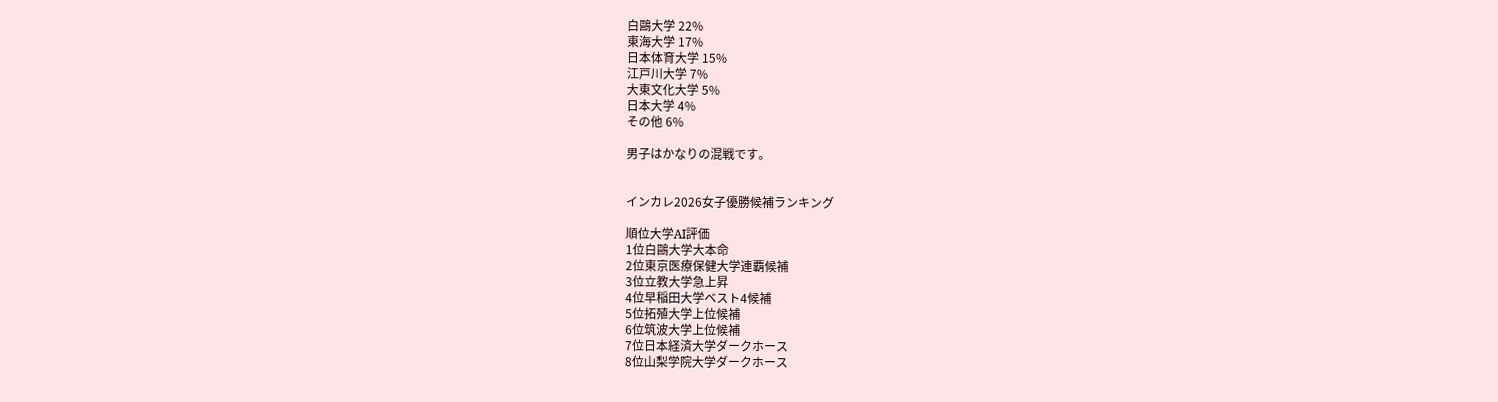白鷗大学 22%
東海大学 17%
日本体育大学 15%
江戸川大学 7%
大東文化大学 5%
日本大学 4%
その他 6%

男子はかなりの混戦です。


インカレ2026女子優勝候補ランキング

順位大学AI評価
1位白鷗大学大本命
2位東京医療保健大学連覇候補
3位立教大学急上昇
4位早稲田大学ベスト4候補
5位拓殖大学上位候補
6位筑波大学上位候補
7位日本経済大学ダークホース
8位山梨学院大学ダークホース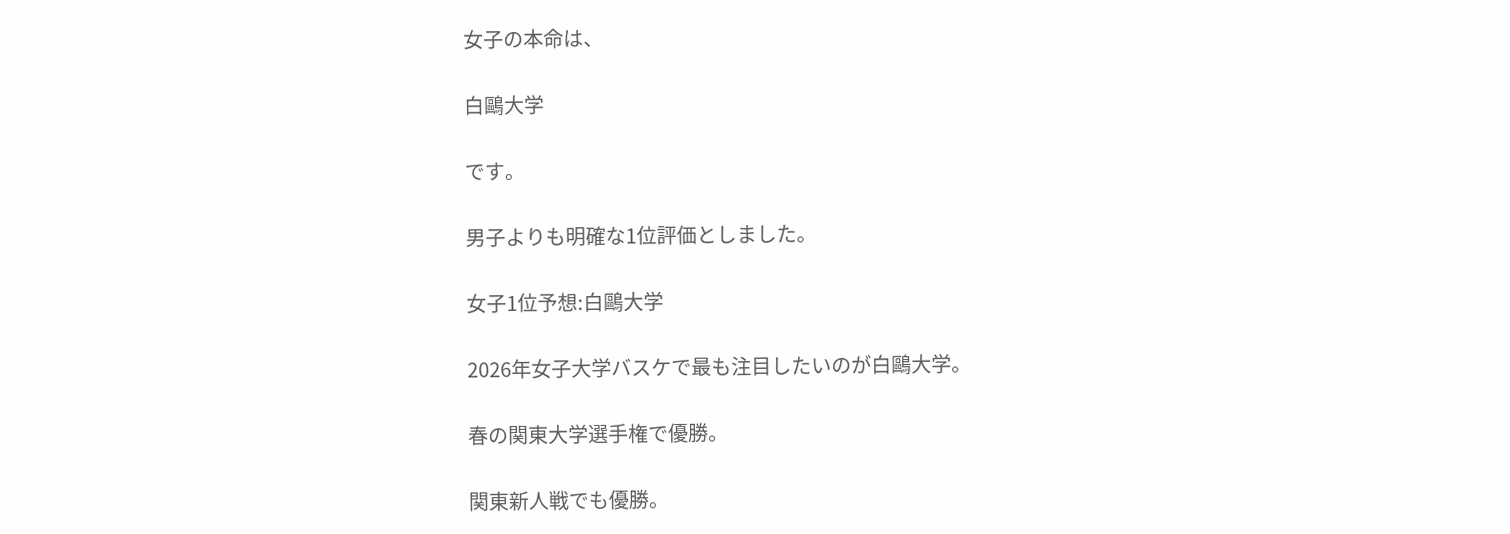女子の本命は、

白鷗大学

です。

男子よりも明確な1位評価としました。

女子1位予想:白鷗大学

2026年女子大学バスケで最も注目したいのが白鷗大学。

春の関東大学選手権で優勝。

関東新人戦でも優勝。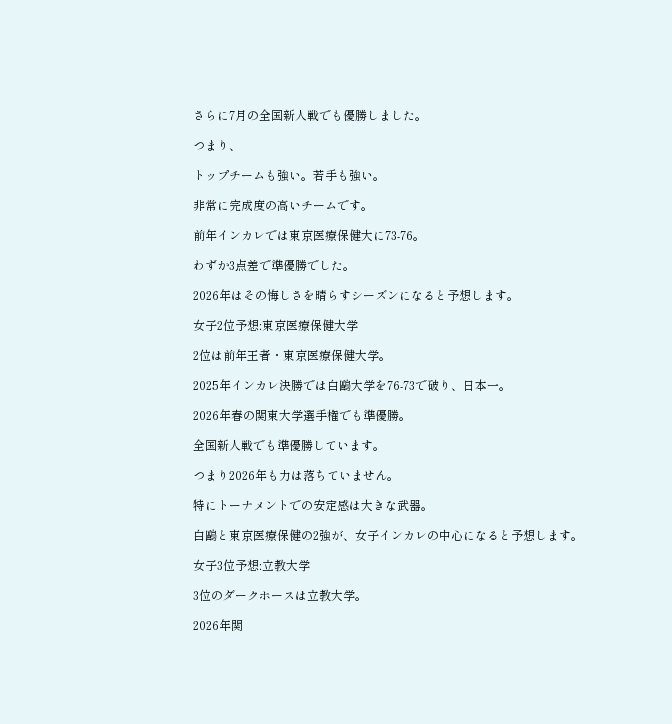さらに7月の全国新人戦でも優勝しました。

つまり、

トップチームも強い。若手も強い。

非常に完成度の高いチームです。

前年インカレでは東京医療保健大に73-76。

わずか3点差で準優勝でした。

2026年はその悔しさを晴らすシーズンになると予想します。

女子2位予想:東京医療保健大学

2位は前年王者・東京医療保健大学。

2025年インカレ決勝では白鷗大学を76-73で破り、日本一。

2026年春の関東大学選手権でも準優勝。

全国新人戦でも準優勝しています。

つまり2026年も力は落ちていません。

特にトーナメントでの安定感は大きな武器。

白鷗と東京医療保健の2強が、女子インカレの中心になると予想します。

女子3位予想:立教大学

3位のダークホースは立教大学。

2026年関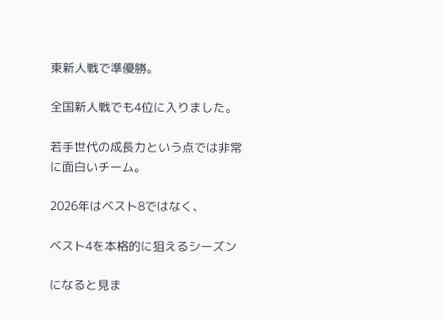東新人戦で準優勝。

全国新人戦でも4位に入りました。

若手世代の成長力という点では非常に面白いチーム。

2026年はベスト8ではなく、

ベスト4を本格的に狙えるシーズン

になると見ま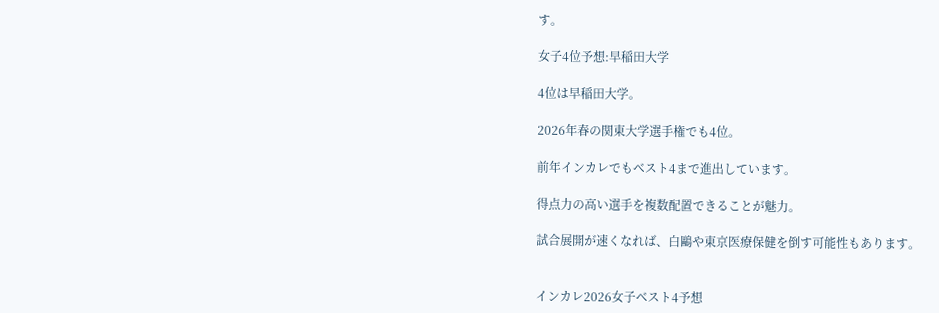す。

女子4位予想:早稲田大学

4位は早稲田大学。

2026年春の関東大学選手権でも4位。

前年インカレでもベスト4まで進出しています。

得点力の高い選手を複数配置できることが魅力。

試合展開が速くなれば、白鷗や東京医療保健を倒す可能性もあります。


インカレ2026女子ベスト4予想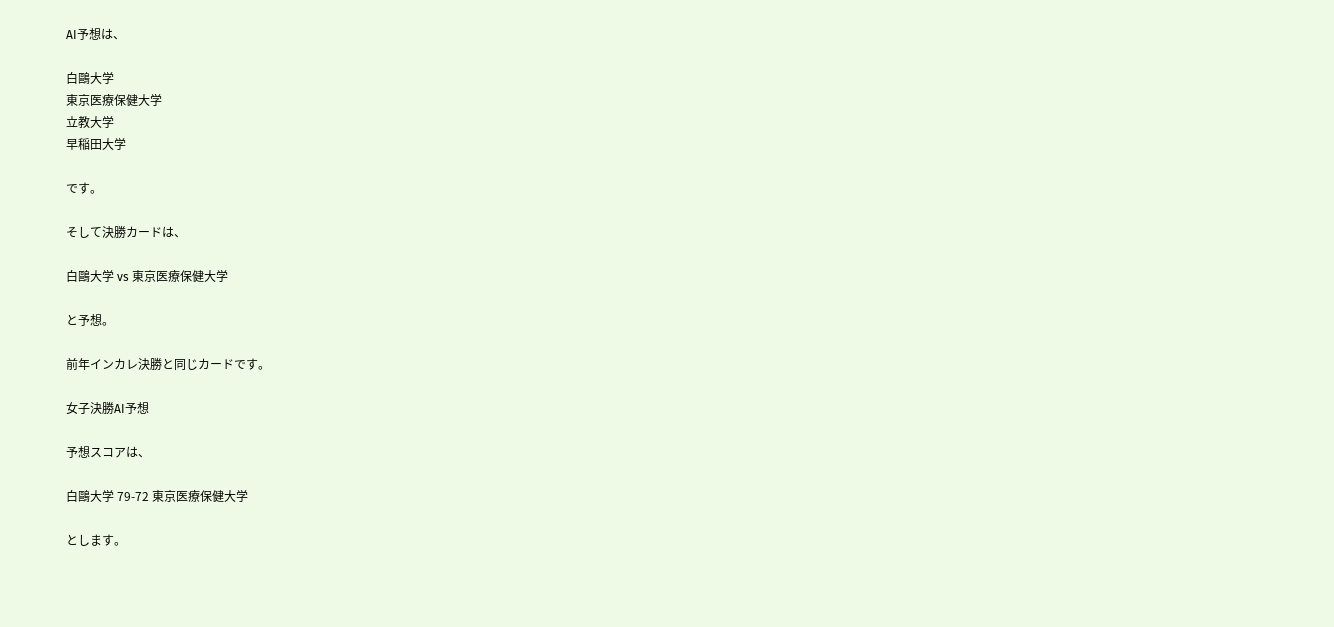AI予想は、

白鷗大学
東京医療保健大学
立教大学
早稲田大学

です。

そして決勝カードは、

白鷗大学 vs 東京医療保健大学

と予想。

前年インカレ決勝と同じカードです。

女子決勝AI予想

予想スコアは、

白鷗大学 79-72 東京医療保健大学

とします。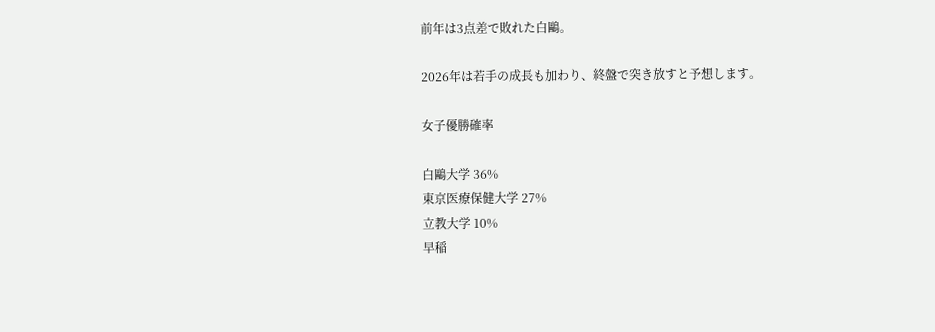前年は3点差で敗れた白鷗。

2026年は若手の成長も加わり、終盤で突き放すと予想します。

女子優勝確率

白鷗大学 36%
東京医療保健大学 27%
立教大学 10%
早稲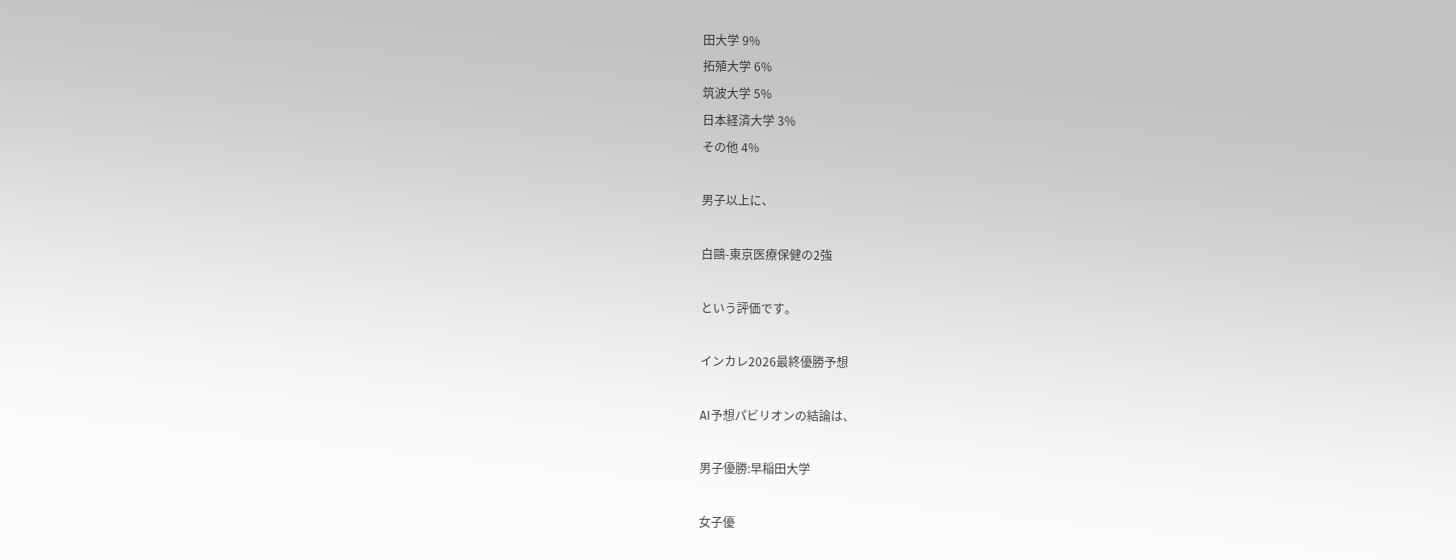田大学 9%
拓殖大学 6%
筑波大学 5%
日本経済大学 3%
その他 4%

男子以上に、

白鷗-東京医療保健の2強

という評価です。

インカレ2026最終優勝予想

AI予想パビリオンの結論は、

男子優勝:早稲田大学

女子優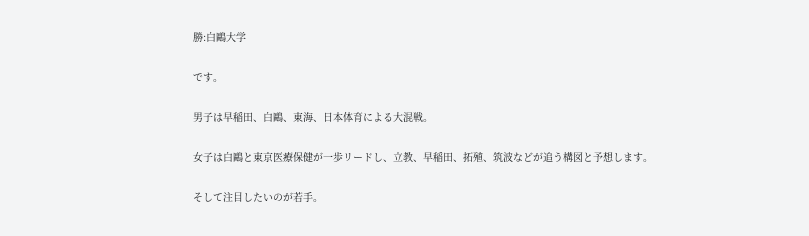勝:白鷗大学

です。

男子は早稲田、白鷗、東海、日本体育による大混戦。

女子は白鷗と東京医療保健が一歩リードし、立教、早稲田、拓殖、筑波などが追う構図と予想します。

そして注目したいのが若手。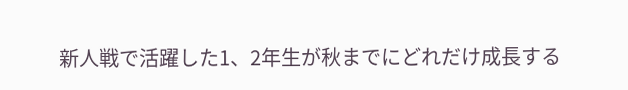新人戦で活躍した1、2年生が秋までにどれだけ成長する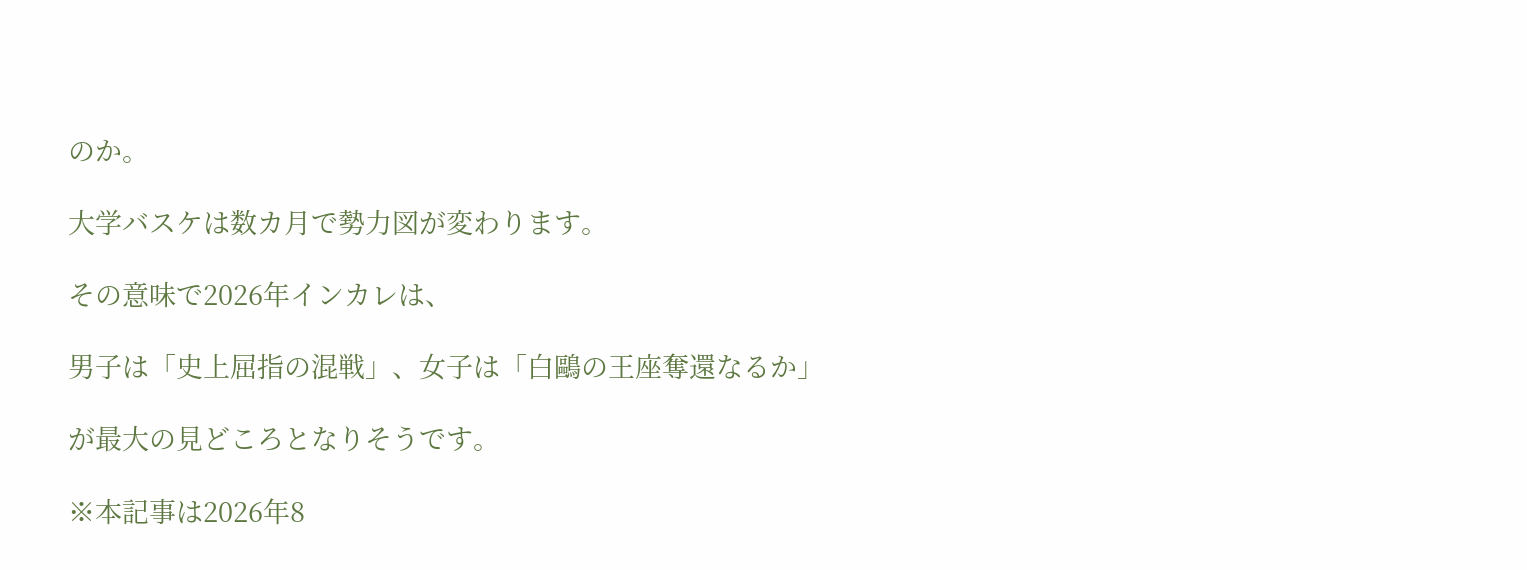のか。

大学バスケは数カ月で勢力図が変わります。

その意味で2026年インカレは、

男子は「史上屈指の混戦」、女子は「白鷗の王座奪還なるか」

が最大の見どころとなりそうです。

※本記事は2026年8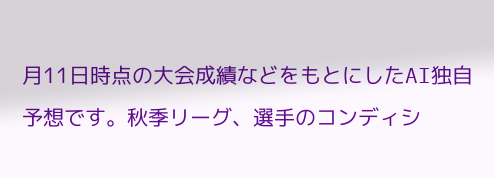月11日時点の大会成績などをもとにしたAI独自予想です。秋季リーグ、選手のコンディシ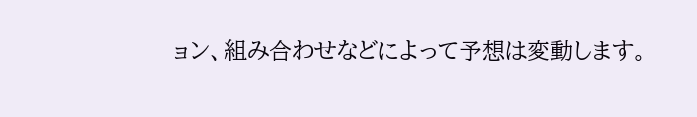ョン、組み合わせなどによって予想は変動します。